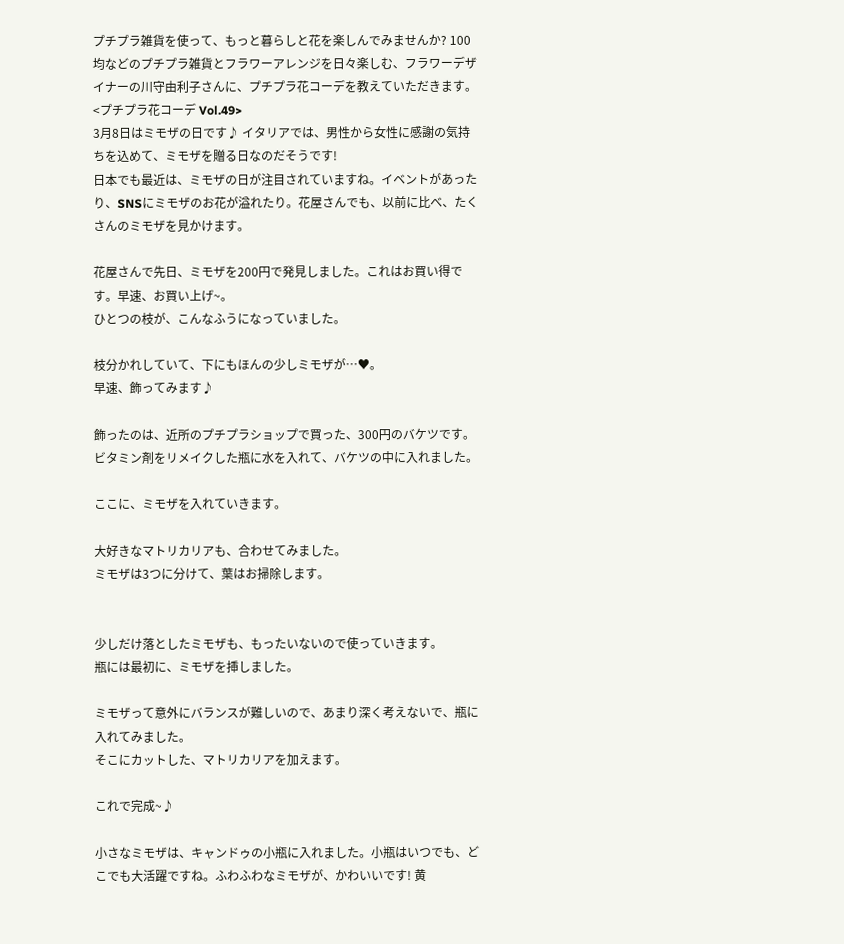プチプラ雑貨を使って、もっと暮らしと花を楽しんでみませんか? 100均などのプチプラ雑貨とフラワーアレンジを日々楽しむ、フラワーデザイナーの川守由利子さんに、プチプラ花コーデを教えていただきます。<プチプラ花コーデ Vol.49>
3月8日はミモザの日です♪ イタリアでは、男性から女性に感謝の気持ちを込めて、ミモザを贈る日なのだそうです!
日本でも最近は、ミモザの日が注目されていますね。イベントがあったり、SNSにミモザのお花が溢れたり。花屋さんでも、以前に比べ、たくさんのミモザを見かけます。

花屋さんで先日、ミモザを200円で発見しました。これはお買い得です。早速、お買い上げ~。
ひとつの枝が、こんなふうになっていました。

枝分かれしていて、下にもほんの少しミモザが…♥。
早速、飾ってみます♪

飾ったのは、近所のプチプラショップで買った、300円のバケツです。ビタミン剤をリメイクした瓶に水を入れて、バケツの中に入れました。

ここに、ミモザを入れていきます。

大好きなマトリカリアも、合わせてみました。
ミモザは3つに分けて、葉はお掃除します。


少しだけ落としたミモザも、もったいないので使っていきます。
瓶には最初に、ミモザを挿しました。

ミモザって意外にバランスが難しいので、あまり深く考えないで、瓶に入れてみました。
そこにカットした、マトリカリアを加えます。

これで完成~♪

小さなミモザは、キャンドゥの小瓶に入れました。小瓶はいつでも、どこでも大活躍ですね。ふわふわなミモザが、かわいいです! 黄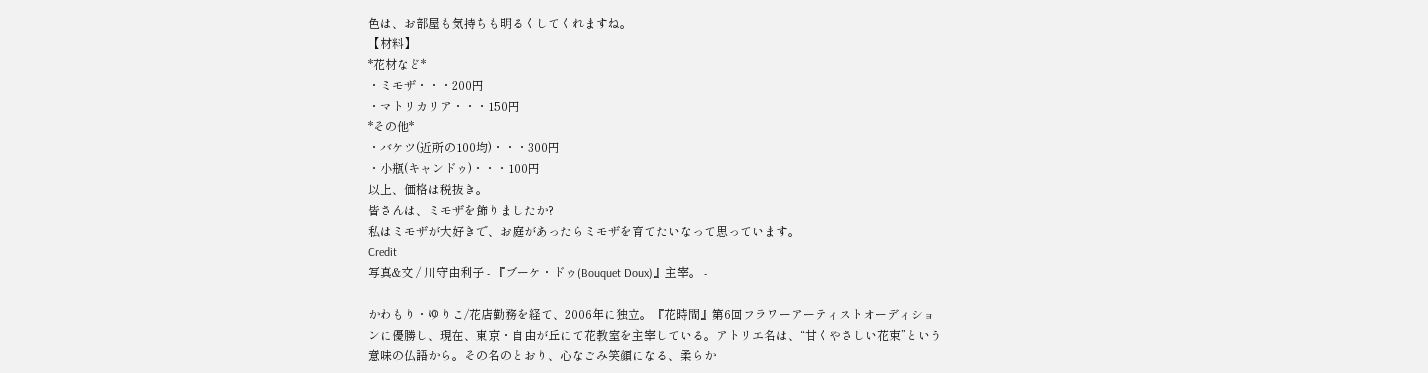色は、お部屋も気持ちも明るくしてくれますね。
【材料】
*花材など*
・ミモザ・・・200円
・マトリカリア・・・150円
*その他*
・バケツ(近所の100均)・・・300円
・小瓶(キャンドゥ)・・・100円
以上、価格は税抜き。
皆さんは、ミモザを飾りましたか?
私はミモザが大好きで、お庭があったらミモザを育てたいなって思っています。
Credit
写真&文 / 川守由利子 - 『ブーケ・ドゥ(Bouquet Doux)』主宰。 -

かわもり・ゆりこ/花店勤務を経て、2006年に独立。『花時間』第6回フラワーアーティストオーディションに優勝し、現在、東京・自由が丘にて花教室を主宰している。アトリエ名は、“甘くやさしい花束”という意味の仏語から。その名のとおり、心なごみ笑顔になる、柔らか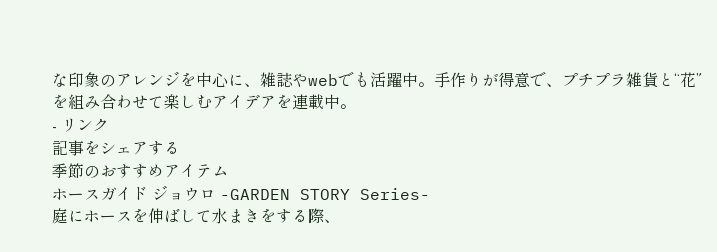な印象のアレンジを中心に、雑誌やwebでも活躍中。手作りが得意で、プチプラ雑貨と“花”を組み合わせて楽しむアイデアを連載中。
- リンク
記事をシェアする
季節のおすすめアイテム
ホースガイド ジョウロ -GARDEN STORY Series-
庭にホースを伸ばして水まきをする際、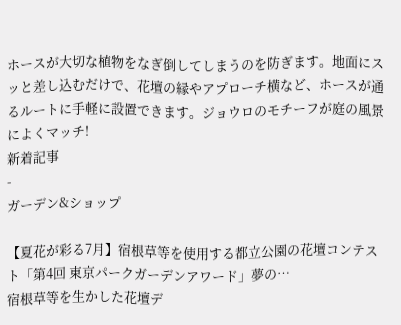ホースが大切な植物をなぎ倒してしまうのを防ぎます。地面にスッと差し込むだけで、花壇の縁やアプローチ横など、ホースが通るルートに手軽に設置できます。ジョウロのモチーフが庭の風景によくマッチ!
新着記事
-
ガーデン&ショップ

【夏花が彩る7月】宿根草等を使用する都立公園の花壇コンテスト「第4回 東京パークガーデンアワード」夢の…
宿根草等を生かした花壇デ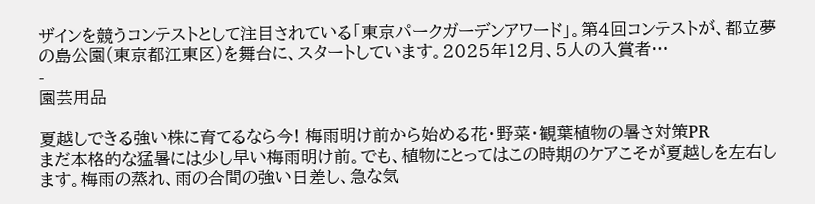ザインを競うコンテストとして注目されている「東京パークガーデンアワード」。第4回コンテストが、都立夢の島公園(東京都江東区)を舞台に、スタートしています。2025年12月、5人の入賞者…
-
園芸用品

夏越しできる強い株に育てるなら今! 梅雨明け前から始める花・野菜・観葉植物の暑さ対策PR
まだ本格的な猛暑には少し早い梅雨明け前。でも、植物にとってはこの時期のケアこそが夏越しを左右します。梅雨の蒸れ、雨の合間の強い日差し、急な気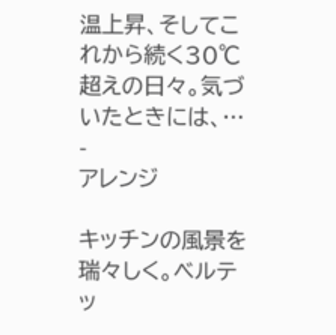温上昇、そしてこれから続く30℃超えの日々。気づいたときには、…
-
アレンジ

キッチンの風景を瑞々しく。ベルテッ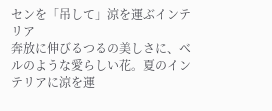センを「吊して」涼を運ぶインテリア
奔放に伸びるつるの美しさに、ベルのような愛らしい花。夏のインテリアに涼を運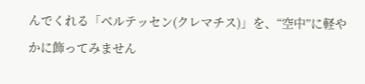んでくれる「ベルテッセン(クレマチス)」を、“空中”に軽やかに飾ってみません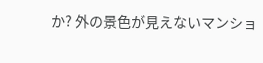か? 外の景色が見えないマンショ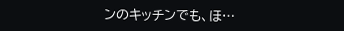ンのキッチンでも、ほ…